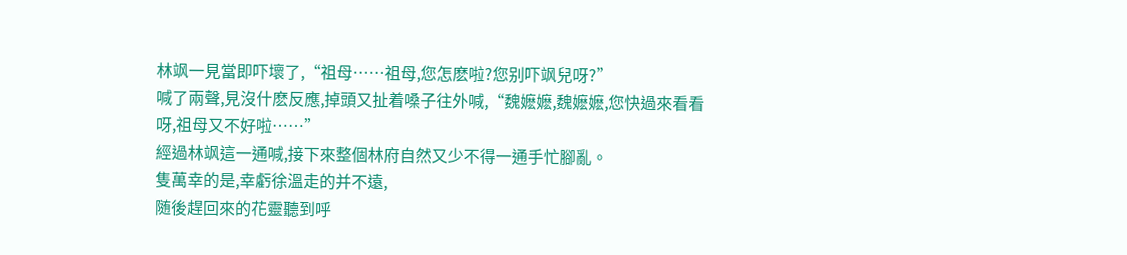林飒一見當即吓壞了,“祖母……祖母,您怎麽啦?您别吓飒兒呀?”
喊了兩聲,見沒什麽反應,掉頭又扯着嗓子往外喊,“魏嬷嬷,魏嬷嬷,您快過來看看呀,祖母又不好啦……”
經過林飒這一通喊,接下來整個林府自然又少不得一通手忙腳亂。
隻萬幸的是,幸虧徐溫走的并不遠,
随後趕回來的花靈聽到呼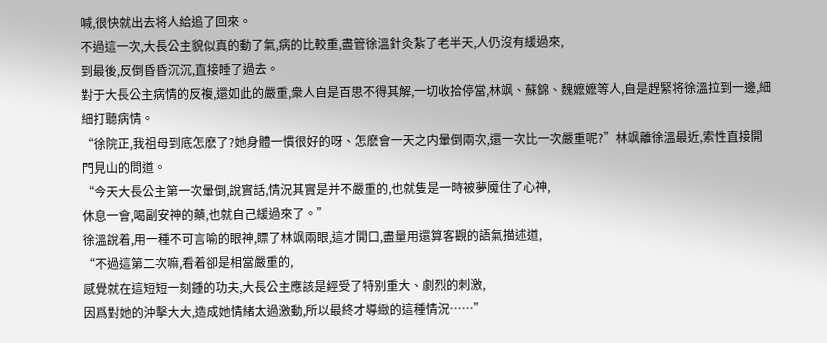喊,很快就出去将人給追了回來。
不過這一次,大長公主貌似真的動了氣,病的比較重,盡管徐溫針灸紮了老半天,人仍沒有緩過來,
到最後,反倒昏昏沉沉,直接睡了過去。
對于大長公主病情的反複,還如此的嚴重,衆人自是百思不得其解,一切收拾停當,林飒、蘇錦、魏嬷嬷等人,自是趕緊将徐溫拉到一邊,細細打聽病情。
“徐院正,我祖母到底怎麽了?她身體一慣很好的呀、怎麽會一天之内暈倒兩次,還一次比一次嚴重呢?”林飒離徐溫最近,索性直接開門見山的問道。
“今天大長公主第一次暈倒,說實話,情況其實是并不嚴重的,也就隻是一時被夢魇住了心神,
休息一會,喝副安神的藥,也就自己緩過來了。”
徐溫說着,用一種不可言喻的眼神,瞟了林飒兩眼,這才開口,盡量用還算客觀的語氣描述道,
“不過這第二次嘛,看着卻是相當嚴重的,
感覺就在這短短一刻鍾的功夫,大長公主應該是經受了特别重大、劇烈的刺激,
因爲對她的沖擊大大,造成她情緒太過激動,所以最終才導緻的這種情況……”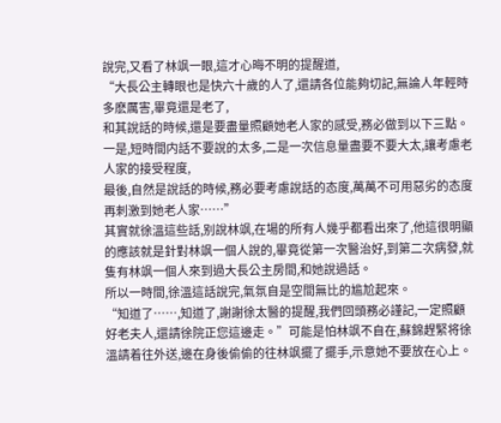說完,又看了林飒一眼,這才心晦不明的提醒道,
“大長公主轉眼也是快六十歲的人了,還請各位能夠切記,無論人年輕時多麽厲害,畢竟還是老了,
和其說話的時候,還是要盡量照顧她老人家的感受,務必做到以下三點。
一是,短時間内話不要說的太多,二是一次信息量盡要不要大太,讓考慮老人家的接受程度,
最後,自然是說話的時候,務必要考慮說話的态度,萬萬不可用惡劣的态度再刺激到她老人家……”
其實就徐溫這些話,别說林飒,在場的所有人幾乎都看出來了,他這很明顯的應該就是針對林飒一個人說的,畢竟從第一次醫治好,到第二次病發,就隻有林飒一個人來到過大長公主房間,和她說過話。
所以一時間,徐溫這話說完,氣氛自是空間無比的尴尬起來。
“知道了……,知道了,謝謝徐太醫的提醒,我們回頭務必謹記,一定照顧好老夫人,還請徐院正您這邊走。”可能是怕林飒不自在,蘇錦趕緊将徐溫請着往外送,邊在身後偷偷的往林飒擺了擺手,示意她不要放在心上。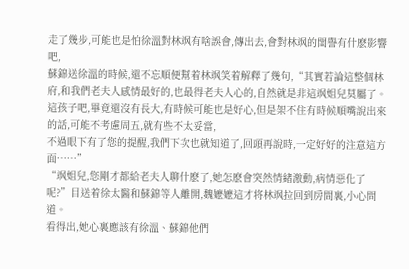走了幾步,可能也是怕徐溫對林飒有啥誤會,傳出去,會對林飒的閨譽有什麽影響吧,
蘇錦送徐溫的時候,還不忘順便幫着林飒笑着解釋了幾句,“其實若論這整個林府,和我們老夫人感情最好的,也最得老夫人心的,自然就是非這飒姐兒莫屬了。
這孩子吧,畢竟還沒有長大,有時候可能也是好心,但是架不住有時候順嘴說出來的話,可能不考慮周五,就有些不太妥當,
不過眼下有了您的提醒,我們下次也就知道了,回頭再說時,一定好好的注意這方面……”
“飒姐兒,您剛才都給老夫人聊什麽了,她怎麽會突然情緒激動,病情惡化了呢?”目送着徐太醫和蘇錦等人離開,魏嬷嬷這才将林飒拉回到房間裏,小心問道。
看得出,她心裏應該有徐溫、蘇錦他們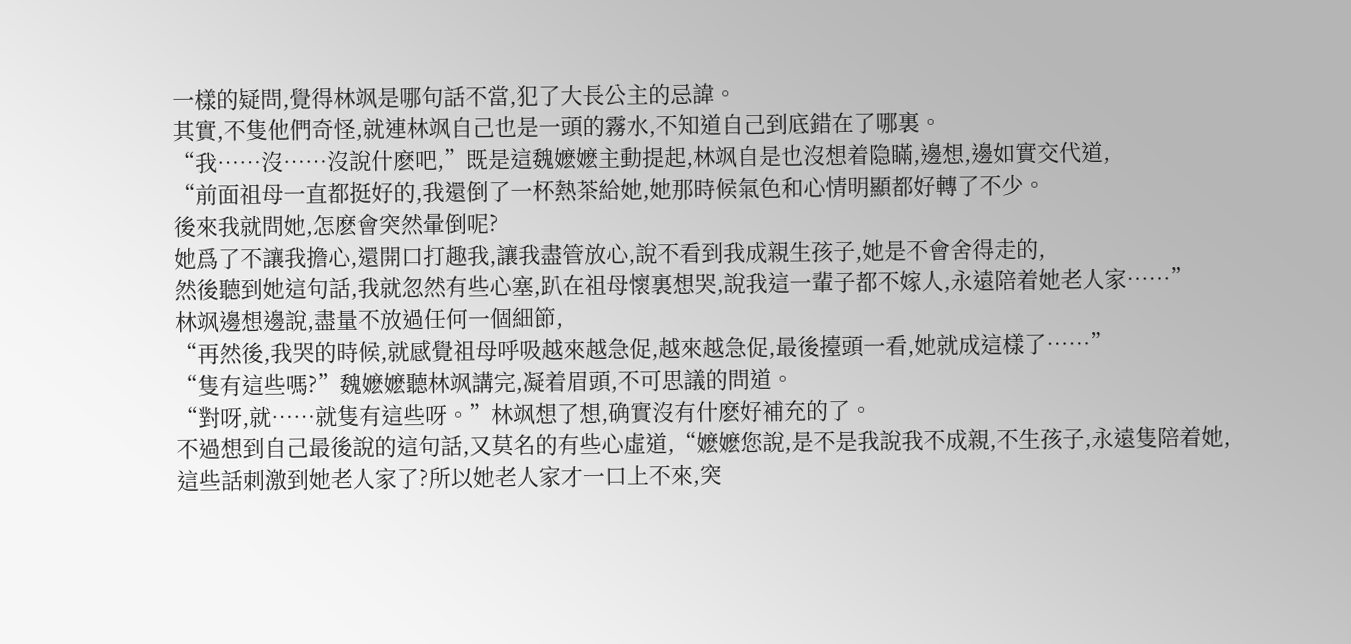一樣的疑問,覺得林飒是哪句話不當,犯了大長公主的忌諱。
其實,不隻他們奇怪,就連林飒自己也是一頭的霧水,不知道自己到底錯在了哪裏。
“我……沒……沒說什麽吧,”既是這魏嬷嬷主動提起,林飒自是也沒想着隐瞞,邊想,邊如實交代道,
“前面祖母一直都挺好的,我還倒了一杯熱茶給她,她那時候氣色和心情明顯都好轉了不少。
後來我就問她,怎麽會突然暈倒呢?
她爲了不讓我擔心,還開口打趣我,讓我盡管放心,說不看到我成親生孩子,她是不會舍得走的,
然後聽到她這句話,我就忽然有些心塞,趴在祖母懷裏想哭,說我這一輩子都不嫁人,永遠陪着她老人家……”
林飒邊想邊說,盡量不放過任何一個細節,
“再然後,我哭的時候,就感覺祖母呼吸越來越急促,越來越急促,最後擡頭一看,她就成這樣了……”
“隻有這些嗎?”魏嬷嬷聽林飒講完,凝着眉頭,不可思議的問道。
“對呀,就……就隻有這些呀。”林飒想了想,确實沒有什麽好補充的了。
不過想到自己最後說的這句話,又莫名的有些心虛道,“嬷嬷您說,是不是我說我不成親,不生孩子,永遠隻陪着她,
這些話刺激到她老人家了?所以她老人家才一口上不來,突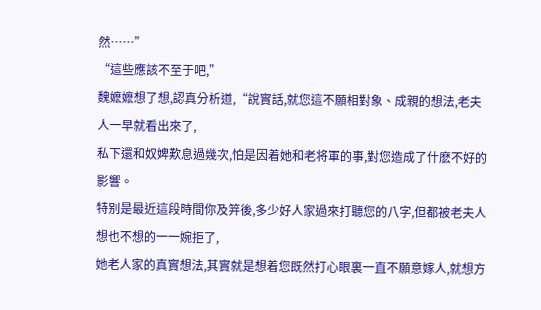然……”
“這些應該不至于吧,”
魏嬷嬷想了想,認真分析道,“說實話,就您這不願相對象、成親的想法,老夫人一早就看出來了,
私下還和奴婢歎息過幾次,怕是因着她和老将軍的事,對您造成了什麽不好的影響。
特别是最近這段時間你及笄後,多少好人家過來打聽您的八字,但都被老夫人想也不想的一一婉拒了,
她老人家的真實想法,其實就是想着您既然打心眼裏一直不願意嫁人,就想方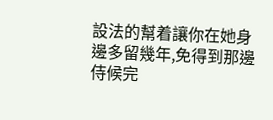設法的幫着讓你在她身邊多留幾年,免得到那邊侍候完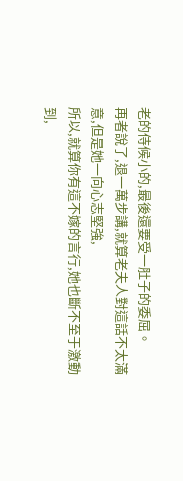老的侍候小的,最後還要受一肚子的委屈。
再者說了,退一萬步講,就算老夫人對這話不太滿意,但是她一向心志堅強,
所以,就算你有這不嫁的言行,她也斷不至于激動到,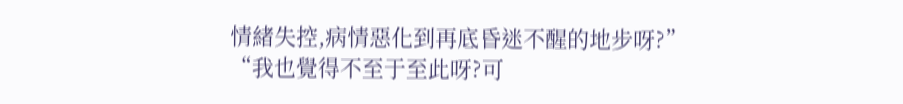情緒失控,病情惡化到再底昏迷不醒的地步呀?”
“我也覺得不至于至此呀?可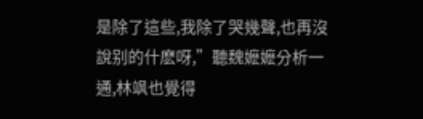是除了這些,我除了哭幾聲,也再沒說别的什麽呀,”聽魏嬷嬷分析一通,林飒也覺得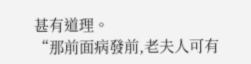甚有道理。
“那前面病發前,老夫人可有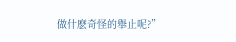做什麽奇怪的舉止呢?”